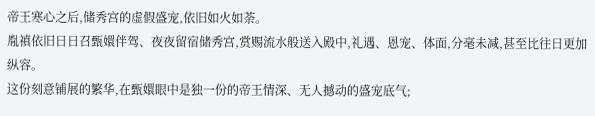帝王寒心之后,储秀宫的虚假盛宠,依旧如火如荼。
胤禛依旧日日召甄嬛伴驾、夜夜留宿储秀宫,赏赐流水般送入殿中,礼遇、恩宠、体面,分毫未减,甚至比往日更加纵容。
这份刻意铺展的繁华,在甄嬛眼中是独一份的帝王情深、无人撼动的盛宠底气;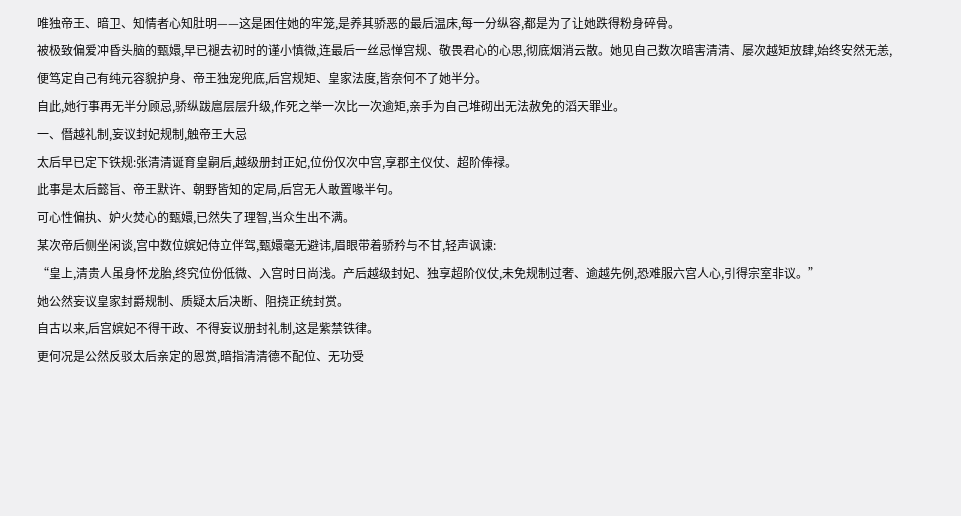唯独帝王、暗卫、知情者心知肚明——这是困住她的牢笼,是养其骄恶的最后温床,每一分纵容,都是为了让她跌得粉身碎骨。
被极致偏爱冲昏头脑的甄嬛,早已褪去初时的谨小慎微,连最后一丝忌惮宫规、敬畏君心的心思,彻底烟消云散。她见自己数次暗害清清、屡次越矩放肆,始终安然无恙,便笃定自己有纯元容貌护身、帝王独宠兜底,后宫规矩、皇家法度,皆奈何不了她半分。
自此,她行事再无半分顾忌,骄纵跋扈层层升级,作死之举一次比一次逾矩,亲手为自己堆砌出无法赦免的滔天罪业。
一、僭越礼制,妄议封妃规制,触帝王大忌
太后早已定下铁规:张清清诞育皇嗣后,越级册封正妃,位份仅次中宫,享郡主仪仗、超阶俸禄。
此事是太后懿旨、帝王默许、朝野皆知的定局,后宫无人敢置喙半句。
可心性偏执、妒火焚心的甄嬛,已然失了理智,当众生出不满。
某次帝后侧坐闲谈,宫中数位嫔妃侍立伴驾,甄嬛毫无避讳,眉眼带着骄矜与不甘,轻声讽谏:
“皇上,清贵人虽身怀龙胎,终究位份低微、入宫时日尚浅。产后越级封妃、独享超阶仪仗,未免规制过奢、逾越先例,恐难服六宫人心,引得宗室非议。”
她公然妄议皇家封爵规制、质疑太后决断、阻挠正统封赏。
自古以来,后宫嫔妃不得干政、不得妄议册封礼制,这是紫禁铁律。
更何况是公然反驳太后亲定的恩赏,暗指清清德不配位、无功受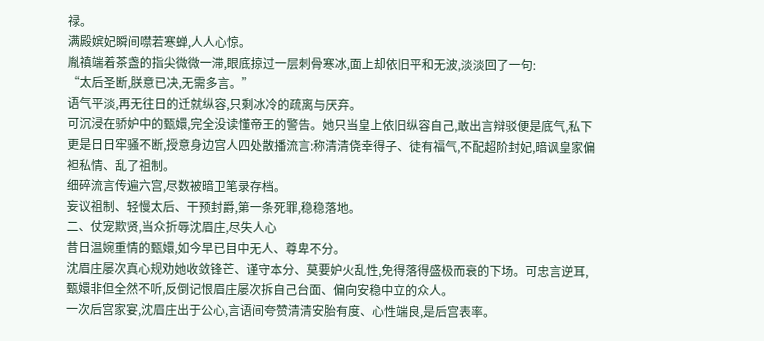禄。
满殿嫔妃瞬间噤若寒蝉,人人心惊。
胤禛端着茶盏的指尖微微一滞,眼底掠过一层刺骨寒冰,面上却依旧平和无波,淡淡回了一句:
“太后圣断,朕意已决,无需多言。”
语气平淡,再无往日的迁就纵容,只剩冰冷的疏离与厌弃。
可沉浸在骄妒中的甄嬛,完全没读懂帝王的警告。她只当皇上依旧纵容自己,敢出言辩驳便是底气,私下更是日日牢骚不断,授意身边宫人四处散播流言:称清清侥幸得子、徒有福气,不配超阶封妃,暗讽皇家偏袒私情、乱了祖制。
细碎流言传遍六宫,尽数被暗卫笔录存档。
妄议祖制、轻慢太后、干预封爵,第一条死罪,稳稳落地。
二、仗宠欺贤,当众折辱沈眉庄,尽失人心
昔日温婉重情的甄嬛,如今早已目中无人、尊卑不分。
沈眉庄屡次真心规劝她收敛锋芒、谨守本分、莫要妒火乱性,免得落得盛极而衰的下场。可忠言逆耳,甄嬛非但全然不听,反倒记恨眉庄屡次拆自己台面、偏向安稳中立的众人。
一次后宫家宴,沈眉庄出于公心,言语间夸赞清清安胎有度、心性端良,是后宫表率。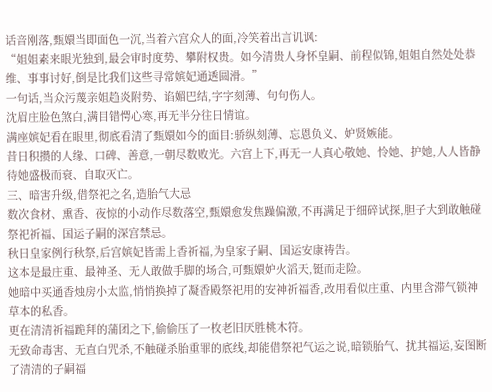话音刚落,甄嬛当即面色一沉,当着六宫众人的面,冷笑着出言讥讽:
“姐姐素来眼光独到,最会审时度势、攀附权贵。如今清贵人身怀皇嗣、前程似锦,姐姐自然处处恭维、事事讨好,倒是比我们这些寻常嫔妃通透圆滑。”
一句话,当众污蔑亲姐趋炎附势、谄媚巴结,字字刻薄、句句伤人。
沈眉庄脸色煞白,满目错愕心寒,再无半分往日情谊。
满座嫔妃看在眼里,彻底看清了甄嬛如今的面目:骄纵刻薄、忘恩负义、妒贤嫉能。
昔日积攒的人缘、口碑、善意,一朝尽数败光。六宫上下,再无一人真心敬她、怜她、护她,人人皆静待她盛极而衰、自取灭亡。
三、暗害升级,借祭祀之名,造胎气大忌
数次食材、熏香、夜惊的小动作尽数落空,甄嬛愈发焦躁偏激,不再满足于细碎试探,胆子大到敢触碰祭祀祈福、国运子嗣的深宫禁忌。
秋日皇家例行秋祭,后宫嫔妃皆需上香祈福,为皇家子嗣、国运安康祷告。
这本是最庄重、最神圣、无人敢做手脚的场合,可甄嬛妒火滔天,铤而走险。
她暗中买通香烛房小太监,悄悄换掉了凝香殿祭祀用的安神祈福香,改用看似庄重、内里含滞气锁神草本的私香。
更在清清祈福跪拜的蒲团之下,偷偷压了一枚老旧厌胜桃木符。
无致命毒害、无直白咒杀,不触碰杀胎重罪的底线,却能借祭祀气运之说,暗锁胎气、扰其福运,妄图断了清清的子嗣福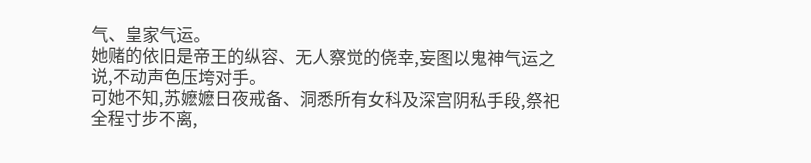气、皇家气运。
她赌的依旧是帝王的纵容、无人察觉的侥幸,妄图以鬼神气运之说,不动声色压垮对手。
可她不知,苏嬷嬷日夜戒备、洞悉所有女科及深宫阴私手段,祭祀全程寸步不离,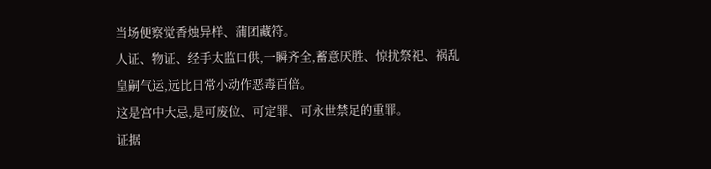当场便察觉香烛异样、蒲团藏符。
人证、物证、经手太监口供,一瞬齐全,蓄意厌胜、惊扰祭祀、祸乱皇嗣气运,远比日常小动作恶毒百倍。
这是宫中大忌,是可废位、可定罪、可永世禁足的重罪。
证据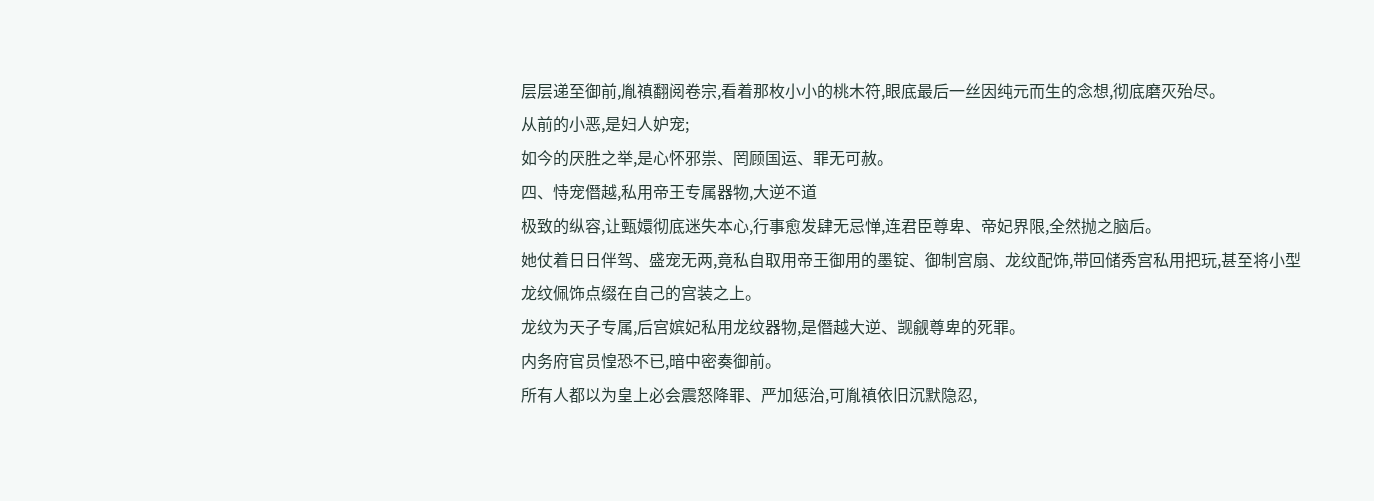层层递至御前,胤禛翻阅卷宗,看着那枚小小的桃木符,眼底最后一丝因纯元而生的念想,彻底磨灭殆尽。
从前的小恶,是妇人妒宠;
如今的厌胜之举,是心怀邪祟、罔顾国运、罪无可赦。
四、恃宠僭越,私用帝王专属器物,大逆不道
极致的纵容,让甄嬛彻底迷失本心,行事愈发肆无忌惮,连君臣尊卑、帝妃界限,全然抛之脑后。
她仗着日日伴驾、盛宠无两,竟私自取用帝王御用的墨锭、御制宫扇、龙纹配饰,带回储秀宫私用把玩,甚至将小型龙纹佩饰点缀在自己的宫装之上。
龙纹为天子专属,后宫嫔妃私用龙纹器物,是僭越大逆、觊觎尊卑的死罪。
内务府官员惶恐不已,暗中密奏御前。
所有人都以为皇上必会震怒降罪、严加惩治,可胤禛依旧沉默隐忍,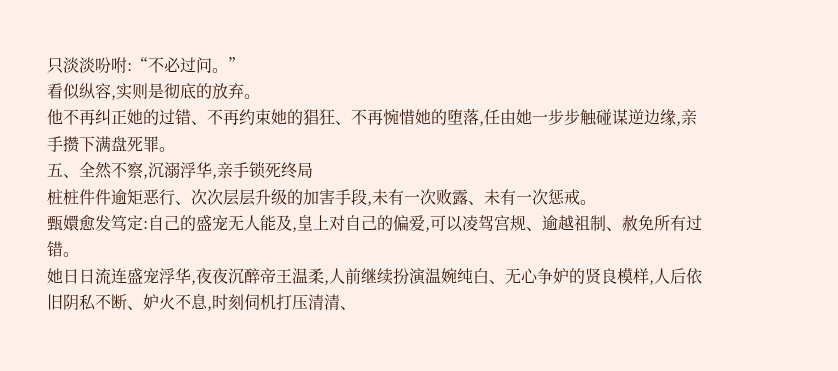只淡淡吩咐:“不必过问。”
看似纵容,实则是彻底的放弃。
他不再纠正她的过错、不再约束她的猖狂、不再惋惜她的堕落,任由她一步步触碰谋逆边缘,亲手攒下满盘死罪。
五、全然不察,沉溺浮华,亲手锁死终局
桩桩件件逾矩恶行、次次层层升级的加害手段,未有一次败露、未有一次惩戒。
甄嬛愈发笃定:自己的盛宠无人能及,皇上对自己的偏爱,可以凌驾宫规、逾越祖制、赦免所有过错。
她日日流连盛宠浮华,夜夜沉醉帝王温柔,人前继续扮演温婉纯白、无心争妒的贤良模样,人后依旧阴私不断、妒火不息,时刻伺机打压清清、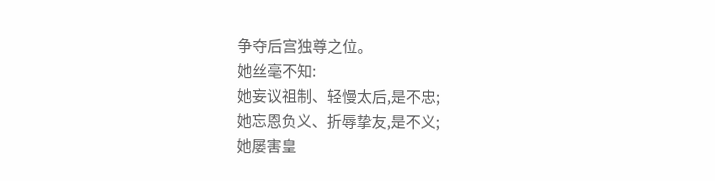争夺后宫独尊之位。
她丝毫不知:
她妄议祖制、轻慢太后,是不忠;
她忘恩负义、折辱挚友,是不义;
她屡害皇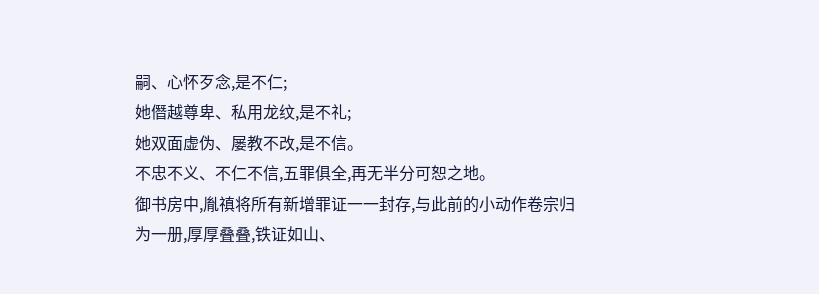嗣、心怀歹念,是不仁;
她僭越尊卑、私用龙纹,是不礼;
她双面虚伪、屡教不改,是不信。
不忠不义、不仁不信,五罪俱全,再无半分可恕之地。
御书房中,胤禛将所有新增罪证一一封存,与此前的小动作卷宗归为一册,厚厚叠叠,铁证如山、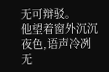无可辩驳。
他望着窗外沉沉夜色,语声冷冽无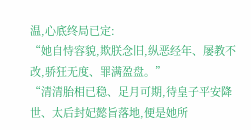温,心底终局已定:
“她自恃容貌,欺朕念旧,纵恶经年、屡教不改,骄狂无度、罪满盈盘。”
“清清胎相已稳、足月可期,待皇子平安降世、太后封妃懿旨落地,便是她所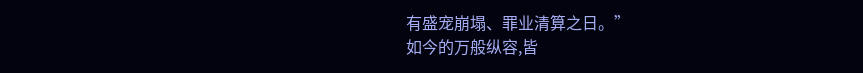有盛宠崩塌、罪业清算之日。”
如今的万般纵容,皆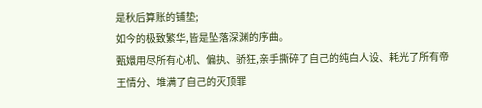是秋后算账的铺垫;
如今的极致繁华,皆是坠落深渊的序曲。
甄嬛用尽所有心机、偏执、骄狂,亲手撕碎了自己的纯白人设、耗光了所有帝王情分、堆满了自己的灭顶罪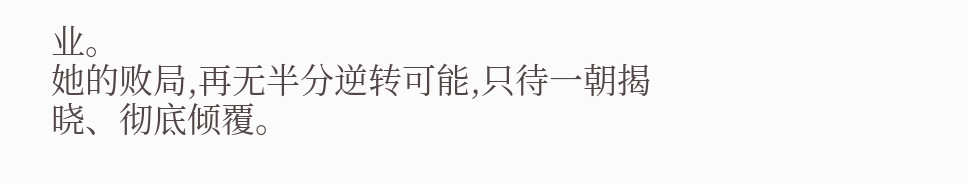业。
她的败局,再无半分逆转可能,只待一朝揭晓、彻底倾覆。